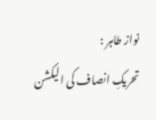نواز طاہر :
تحریکِ انصاف کی الیکشن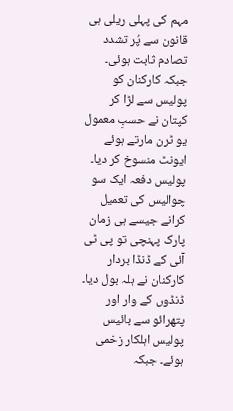مہم کی پہلی ریلی ہی قانون سے پُر تشدد تصادم ثابت ہوئی۔ جبکہ کارکنان کو پولیس سے لڑا کر کپتان نے حسبِ معمول یو ٹرن مارتے ہوئے ایونٹ منسوخ کر دیا۔
پولیس دفعہ ایک سو چوالیس کی تعمیل کرانے جیسے ہی زمان پارک پہنچی تو پی ٹی آئی کے ڈنڈا بردار کارکنان نے ہلہ بول دیا۔ ڈنڈوں کے وار اور پتھرائو سے بائیس پولیس اہلکار زخمی ہوئے۔ جبکہ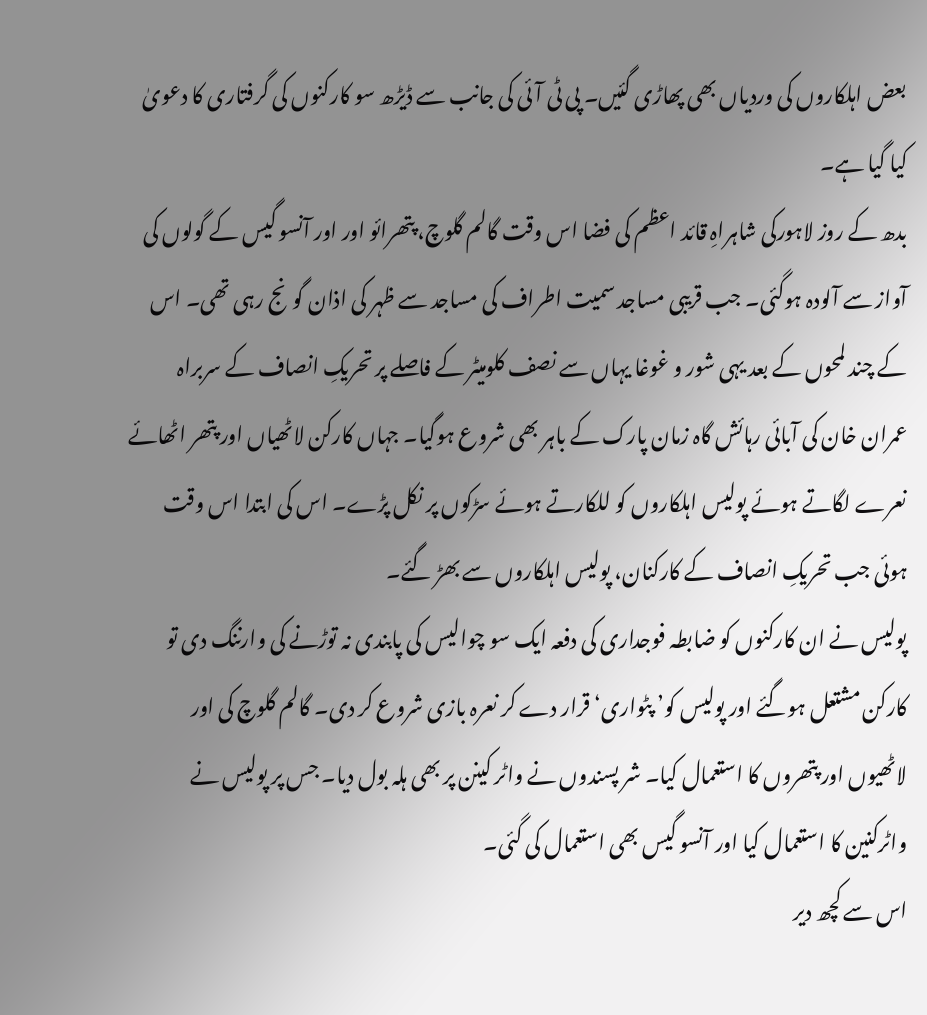بعض اہلکاروں کی وردیاں بھی پھاڑی گئیں۔ پی ٹی آئی کی جانب سے ڈیڑھ سو کارکنوں کی گرفتاری کا دعویٰ کیا گیا ہے۔
بدھ کے روز لاہورکی شاہراہِ قائد اعظم کی فضا اس وقت گالم گلوچ، پتھرائو اور اور آنسو گیس کے گولوں کی آواز سے آلودہ ہوگئی۔ جب قریبی مساجد سمیت اطراف کی مساجد سے ظہر کی اذان گونج رہی تھی۔ اس کے چند لمحوں کے بعد یہی شور و غوغا یہاں سے نصف کلومیٹر کے فاصلے پر تحریکِ انصاف کے سربراہ عمران خان کی آبائی رہائش گاہ زمان پارک کے باہر بھی شروع ہوگیا۔ جہاں کارکن لاٹھیاں اور پتھر اٹھائے نعرے لگاتے ہوئے پولیس اہلکاروں کو للکارتے ہوئے سڑکوں پر نکل پڑے۔ اس کی ابتدا اس وقت ہوئی جب تحریکِ انصاف کے کارکنان، پولیس اہلکاروں سے بھڑ گئے۔
پولیس نے ان کارکنوں کو ضابطہ فوجداری کی دفعہ ایک سو چوالیس کی پابندی نہ توڑنے کی وارننگ دی تو کارکن مشتعل ہوگئے اور پولیس کو’ پٹواری‘ قرار دے کر نعرہ بازی شروع کر دی۔ گالم گلوچ کی اور لاٹھیوں اور پتھروں کا استعمال کیا۔ شر پسندوں نے واٹر کینن پر بھی ہلہ بول دیا۔ جس پر پولیس نے واٹرکنین کا استعمال کیا اور آنسو گیس بھی استعمال کی گئی۔
اس سے کچھ دیر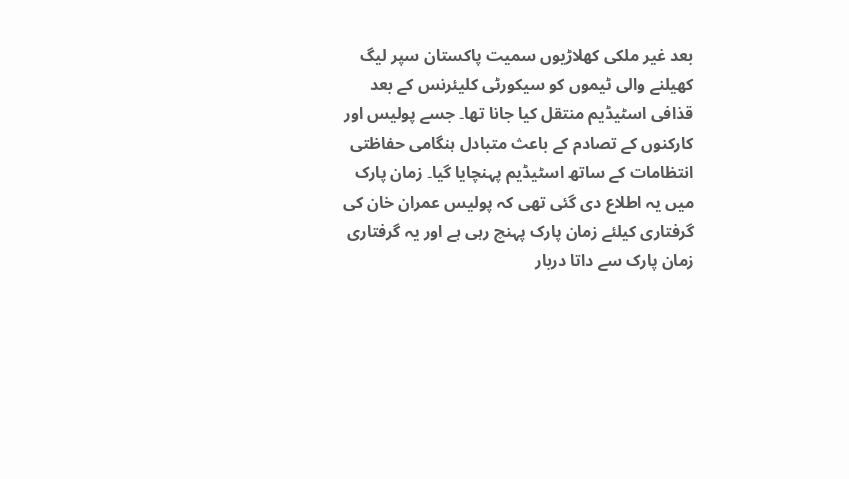بعد غیر ملکی کھلاڑیوں سمیت پاکستان سپر لیگ کھیلنے والی ٹیموں کو سیکورٹی کلیئرنس کے بعد قذافی اسٹیڈیم منتقل کیا جانا تھا۔ جسے پولیس اور کارکنوں کے تصادم کے باعث متبادل ہنگامی حفاظتی انتظامات کے ساتھ اسٹیڈیم پہنچایا گیا۔ زمان پارک میں یہ اطلاع دی گئی تھی کہ پولیس عمران خان کی گرفتاری کیلئے زمان پارک پہنچ رہی ہے اور یہ گرفتاری زمان پارک سے داتا دربار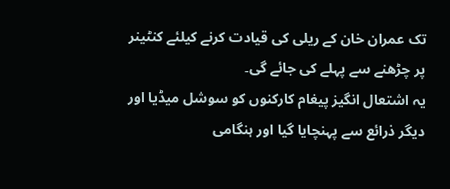تک عمران خان کے ریلی کی قیادت کرنے کیلئے کنٹینر پر چڑھنے سے پہلے کی جائے گی۔
یہ اشتعال انگیز پیغام کارکنوں کو سوشل میڈیا اور دیگر ذرائع سے پہنچایا گیا اور ہنگامی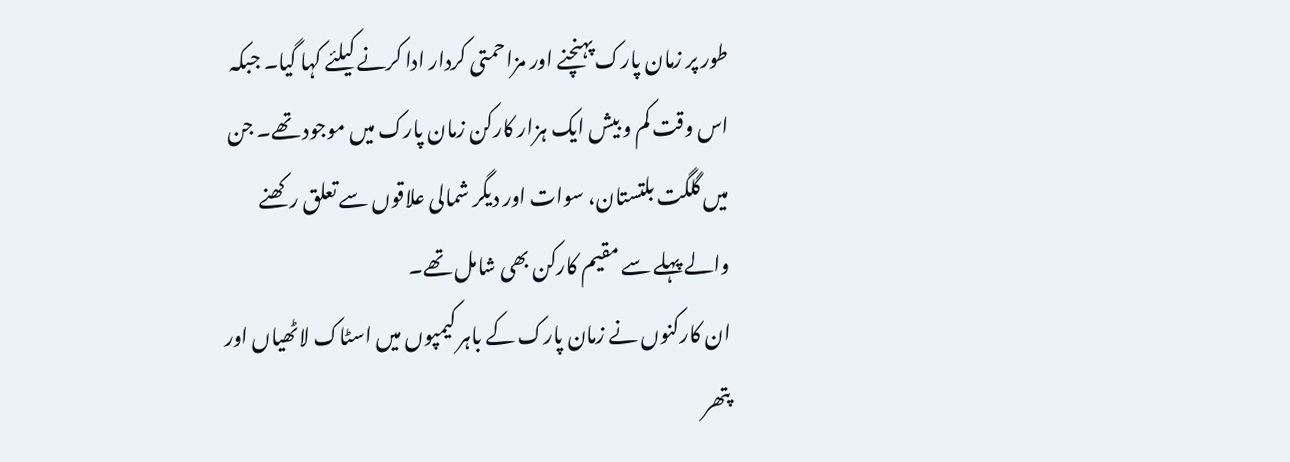طور پر زمان پارک پہنچنے اور مزاحمتی کردار ادا کرنے کیلئے کہا گیا۔ جبکہ اس وقت کم و بیش ایک ہزار کارکن زمان پارک میں موجود تھے۔ جن میں گلگت بلتستان، سوات اور دیگر شمالی علاقوں سے تعلق رکھنے والے پہلے سے مقیم کارکن بھی شامل تھے۔
ان کارکنوں نے زمان پارک کے باہر کیمپوں میں اسٹاک لاٹھیاں اور پتھر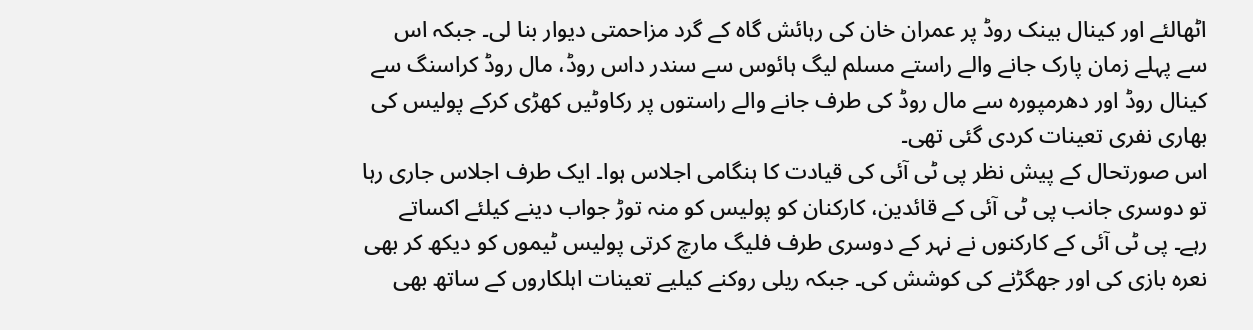اٹھالئے اور کینال بینک روڈ پر عمران خان کی رہائش گاہ کے گرد مزاحمتی دیوار بنا لی۔ جبکہ اس سے پہلے زمان پارک جانے والے راستے مسلم لیگ ہائوس سے سندر داس روڈ، مال روڈ کراسنگ سے کینال روڈ اور دھرمپورہ سے مال روڈ کی طرف جانے والے راستوں پر رکاوٹیں کھڑی کرکے پولیس کی بھاری نفری تعینات کردی گئی تھی۔
اس صورتحال کے پیش نظر پی ٹی آئی کی قیادت کا ہنگامی اجلاس ہوا۔ ایک طرف اجلاس جاری رہا تو دوسری جانب پی ٹی آئی کے قائدین، کارکنان کو پولیس کو منہ توڑ جواب دینے کیلئے اکساتے رہے۔ پی ٹی آئی کے کارکنوں نے نہر کے دوسری طرف فلیگ مارچ کرتی پولیس ٹیموں کو دیکھ کر بھی نعرہ بازی کی اور جھگڑنے کی کوشش کی۔ جبکہ ریلی روکنے کیلیے تعینات اہلکاروں کے ساتھ بھی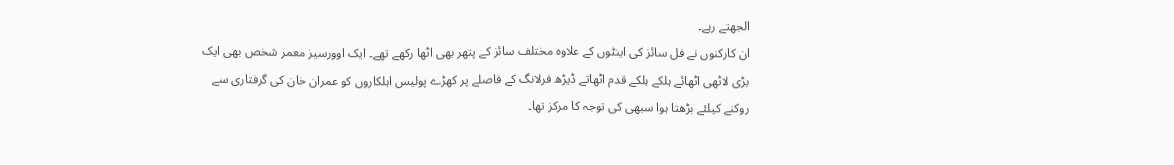الجھتے رہے۔
ان کارکنوں نے فل سائز کی اینٹوں کے علاوہ مختلف سائز کے پتھر بھی اٹھا رکھے تھے۔ ایک اوورسیز معمر شخص بھی ایک بڑی لاٹھی اٹھائے ہلکے ہلکے قدم اٹھاتے ڈیڑھ فرلانگ کے فاصلے پر کھڑے پولیس اہلکاروں کو عمران خان کی گرفتاری سے روکنے کیلئے بڑھتا ہوا سبھی کی توجہ کا مرکز تھا۔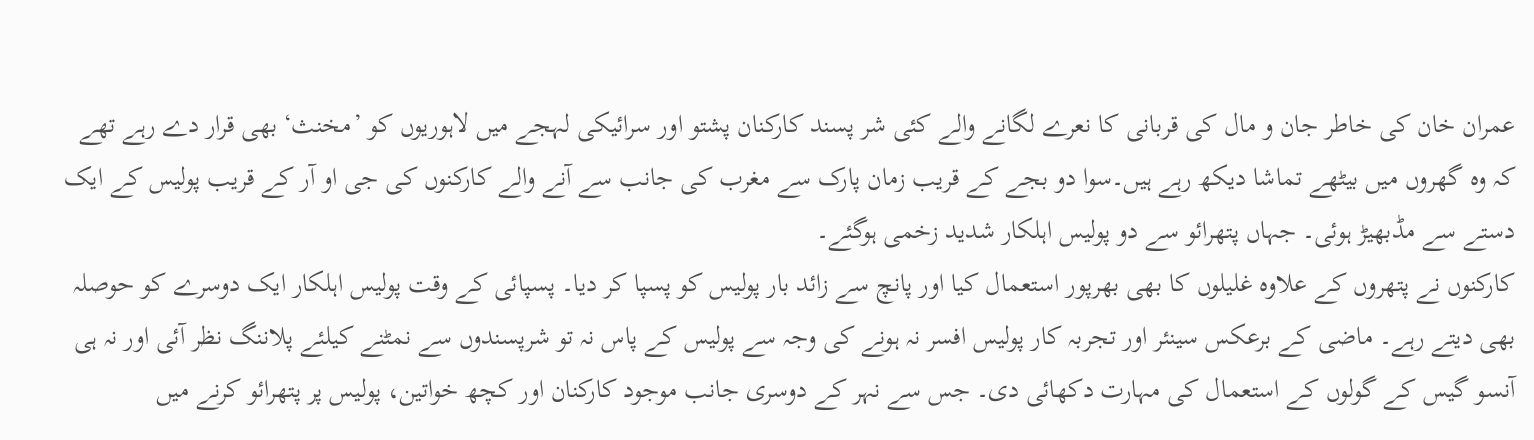عمران خان کی خاطر جان و مال کی قربانی کا نعرے لگانے والے کئی شر پسند کارکنان پشتو اور سرائیکی لہجے میں لاہوریوں کو ’مخنث‘ بھی قرار دے رہے تھے کہ وہ گھروں میں بیٹھے تماشا دیکھ رہے ہیں۔سوا دو بجے کے قریب زمان پارک سے مغرب کی جانب سے آنے والے کارکنوں کی جی او آر کے قریب پولیس کے ایک دستے سے مڈبھیڑ ہوئی۔ جہاں پتھرائو سے دو پولیس اہلکار شدید زخمی ہوگئے۔
کارکنوں نے پتھروں کے علاوہ غلیلوں کا بھی بھرپور استعمال کیا اور پانچ سے زائد بار پولیس کو پسپا کر دیا۔ پسپائی کے وقت پولیس اہلکار ایک دوسرے کو حوصلہ بھی دیتے رہے۔ ماضی کے برعکس سینئر اور تجربہ کار پولیس افسر نہ ہونے کی وجہ سے پولیس کے پاس نہ تو شرپسندوں سے نمٹنے کیلئے پلاننگ نظر آئی اور نہ ہی آنسو گیس کے گولوں کے استعمال کی مہارت دکھائی دی۔ جس سے نہر کے دوسری جانب موجود کارکنان اور کچھ خواتین، پولیس پر پتھرائو کرنے میں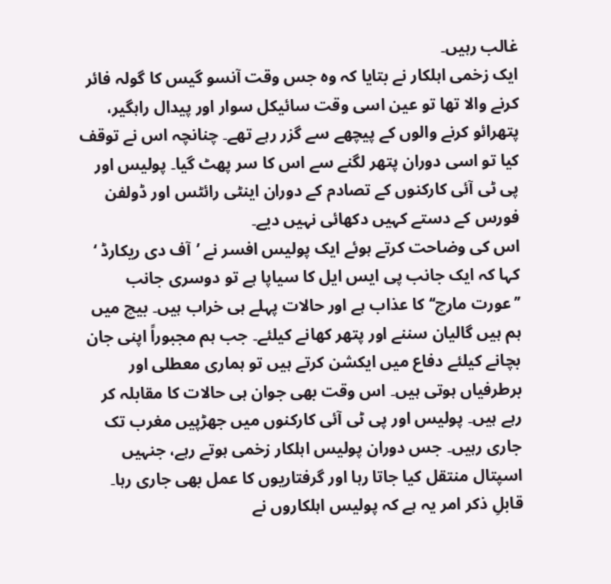غالب رہیں۔
ایک زخمی اہلکار نے بتایا کہ وہ جس وقت آنسو گیس کا گولہ فائر کرنے والا تھا تو عین اسی وقت سائیکل سوار اور پیدال راہگیر، پتھرائو کرنے والوں کے پیچھے سے گزر رہے تھے۔ چنانچہ اس نے توقف کیا تو اسی دوران پتھر لگنے سے اس کا سر پھٹ گیا۔ پولیس اور پی ٹی آئی کارکنوں کے تصادم کے دوران اینٹی رائٹس اور ڈولفن فورس کے دستے کہیں دکھائی نہیں دیے۔
اس کی وضاحت کرتے ہوئے ایک پولیس افسر نے ’آف دی ریکارڈ ‘ کہا کہ ایک جانب پی ایس ایل کا سیاپا ہے تو دوسری جانب ’’عورت مارچ‘‘ کا عذاب ہے اور حالات پہلے ہی خراب ہیں۔ بیچ میں ہم ہیں گالیان سننے اور پتھر کھانے کیلئے۔ جب ہم مجبوراً اپنی جان بچانے کیلئے دفاع میں ایکشن کرتے ہیں تو ہماری معطلی اور برطرفیاں ہوتی ہیں۔ اس وقت بھی جوان ہی حالات کا مقابلہ کر رہے ہیں۔ پولیس اور پی ٹی آئی کارکنوں میں جھڑپیں مغرب تک جاری رہیں۔ جس دوران پولیس اہلکار زخمی ہوتے رہے، جنہیں اسپتال منتقل کیا جاتا رہا اور گرفتاریوں کا عمل بھی جاری رہا۔
قابلِ ذکر امر یہ ہے کہ پولیس اہلکاروں نے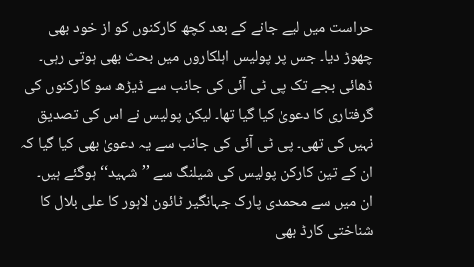حراست میں لیے جانے کے بعد کچھ کارکنوں کو از خود بھی چھوڑ دیا۔ جس پر پولیس اہلکاروں میں بحث بھی ہوتی رہی۔ ڈھائی بجے تک پی ٹی آئی کی جانب سے ڈیڑھ سو کارکنوں کی گرفتاری کا دعویٰ کیا گیا تھا۔ لیکن پولیس نے اس کی تصدیق نہیں کی تھی۔ پی ٹی آئی کی جانب سے یہ دعویٰ بھی کیا گیا کہ ان کے تین کارکن پولیس کی شیلنگ سے ’’شہید‘‘ ہوگئے ہیں۔
ان میں سے محمدی پارک جہانگیر ٹائون لاہور کا علی بلال کا شناختی کارڈ بھی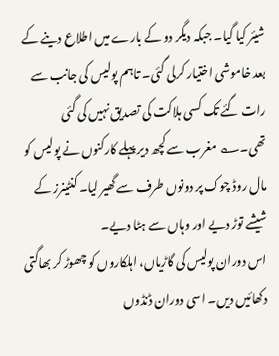شیئر کیا گیا۔ جبکہ دیگر دو کے بارے میں اطلاع دینے کے بعد خاموشی اختیار کرلی گئی۔ تاہم پولیس کی جانب سے رات گئے تک کسی ہلاکت کی تصدیق نہیں کی گئی تھی۔؎ مغرب سے کچھ دیر پہلے کارکنوں نے پولیس کو مال روڈ چوک پر دونوں طرف سے گھیر لیا۔ کنٹینرز کے شیشے توڑ دیے اور وہاں سے ہٹا دیے۔
اس دوران پولیس کی گاڑیاں، اہلکاروں کو چھوڑ کر بھاگتی دکھائیں دیں۔ اسی دوران ڈنڈوں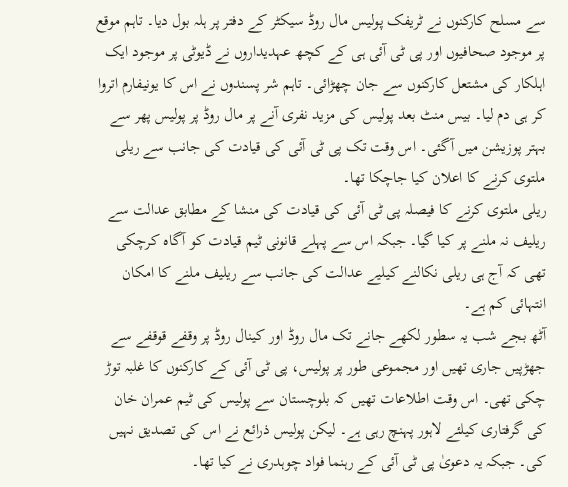سے مسلح کارکنوں نے ٹریفک پولیس مال روڈ سیکٹر کے دفتر پر ہلہ بول دیا۔ تاہم موقع پر موجود صحافیوں اور پی ٹی آئی ہی کے کچھ عہدیداروں نے ڈیوٹی پر موجود ایک اہلکار کی مشتعل کارکنوں سے جان چھڑائی۔ تاہم شر پسندوں نے اس کا یونیفارم اتروا کر ہی دم لیا۔ بیس منٹ بعد پولیس کی مزید نفری آنے پر مال روڈ پر پولیس پھر سے بہتر پوزیشن میں آگئی۔ اس وقت تک پی ٹی آئی کی قیادت کی جانب سے ریلی ملتوی کرنے کا اعلان کیا جاچکا تھا۔
ریلی ملتوی کرنے کا فیصلہ پی ٹی آئی کی قیادت کی منشا کے مطابق عدالت سے ریلیف نہ ملنے پر کیا گیا۔ جبکہ اس سے پہلے قانونی ٹیم قیادت کو آگاہ کرچکی تھی کہ آج ہی ریلی نکالنے کیلیے عدالت کی جانب سے ریلیف ملنے کا امکان انتہائی کم ہے۔
آٹھ بجے شب یہ سطور لکھے جانے تک مال روڈ اور کینال روڈ پر وقفے قوقفے سے جھڑپیں جاری تھیں اور مجموعی طور پر پولیس، پی ٹی آئی کے کارکنوں کا غلبہ توڑ چکی تھی۔ اس وقت اطلاعات تھیں کہ بلوچستان سے پولیس کی ٹیم عمران خان کی گرفتاری کیلئے لاہور پہنچ رہی ہے۔ لیکن پولیس ذرائع نے اس کی تصدیق نہیں کی۔ جبکہ یہ دعویٰ پی ٹی آئی کے رہنما فواد چوہدری نے کیا تھا۔